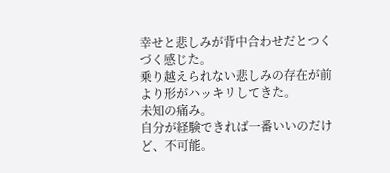幸せと悲しみが背中合わせだとつくづく感じた。
乗り越えられない悲しみの存在が前より形がハッキリしてきた。
未知の痛み。
自分が経験できれば一番いいのだけど、不可能。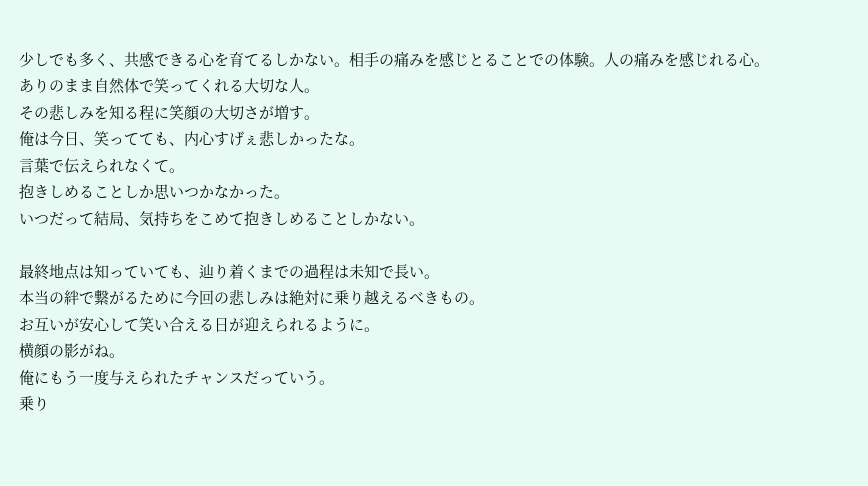少しでも多く、共感できる心を育てるしかない。相手の痛みを感じとることでの体験。人の痛みを感じれる心。
ありのまま自然体で笑ってくれる大切な人。
その悲しみを知る程に笑顔の大切さが増す。
俺は今日、笑ってても、内心すげぇ悲しかったな。
言葉で伝えられなくて。
抱きしめることしか思いつかなかった。
いつだって結局、気持ちをこめて抱きしめることしかない。

最終地点は知っていても、辿り着くまでの過程は未知で長い。
本当の絆で繋がるために今回の悲しみは絶対に乗り越えるべきもの。
お互いが安心して笑い合える日が迎えられるように。
横顔の影がね。
俺にもう一度与えられたチャンスだっていう。
乗り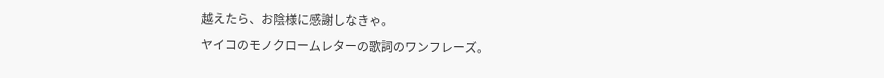越えたら、お陰様に感謝しなきゃ。
ヤイコのモノクロームレターの歌詞のワンフレーズ。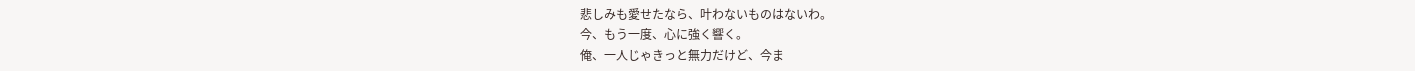悲しみも愛せたなら、叶わないものはないわ。
今、もう一度、心に強く響く。
俺、一人じゃきっと無力だけど、今ま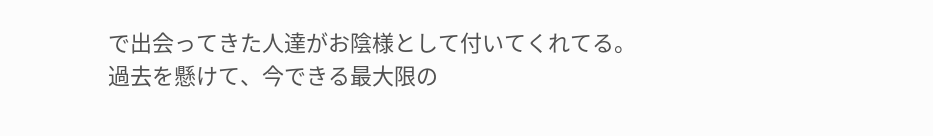で出会ってきた人達がお陰様として付いてくれてる。
過去を懸けて、今できる最大限の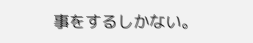事をするしかない。